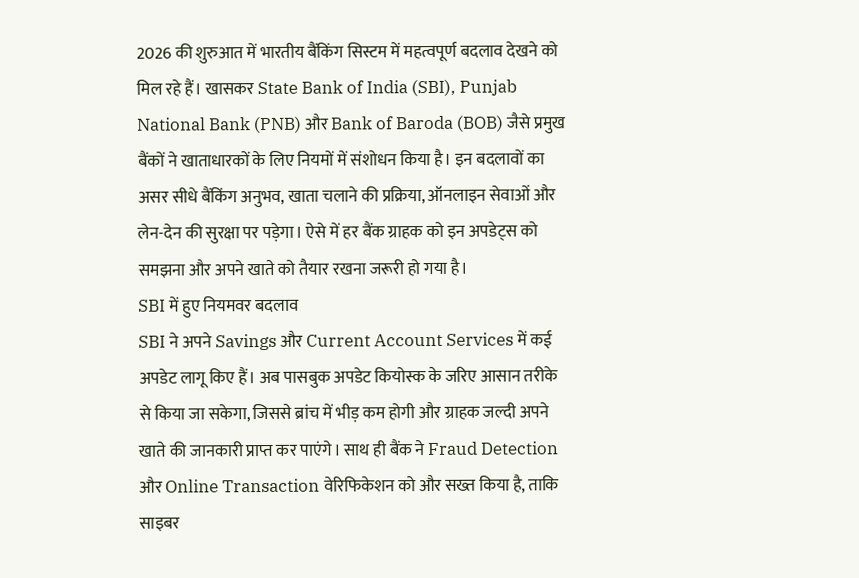2026 की शुरुआत में भारतीय बैंकिंग सिस्टम में महत्वपूर्ण बदलाव देखने को मिल रहे हैं। खासकर State Bank of India (SBI), Punjab National Bank (PNB) और Bank of Baroda (BOB) जैसे प्रमुख बैंकों ने खाताधारकों के लिए नियमों में संशोधन किया है। इन बदलावों का असर सीधे बैंकिंग अनुभव, खाता चलाने की प्रक्रिया, ऑनलाइन सेवाओं और लेन-देन की सुरक्षा पर पड़ेगा। ऐसे में हर बैंक ग्राहक को इन अपडेट्स को समझना और अपने खाते को तैयार रखना जरूरी हो गया है।
SBI में हुए नियमवर बदलाव
SBI ने अपने Savings और Current Account Services में कई अपडेट लागू किए हैं। अब पासबुक अपडेट कियोस्क के जरिए आसान तरीके से किया जा सकेगा, जिससे ब्रांच में भीड़ कम होगी और ग्राहक जल्दी अपने खाते की जानकारी प्राप्त कर पाएंगे। साथ ही बैंक ने Fraud Detection और Online Transaction वेरिफिकेशन को और सख्त किया है, ताकि साइबर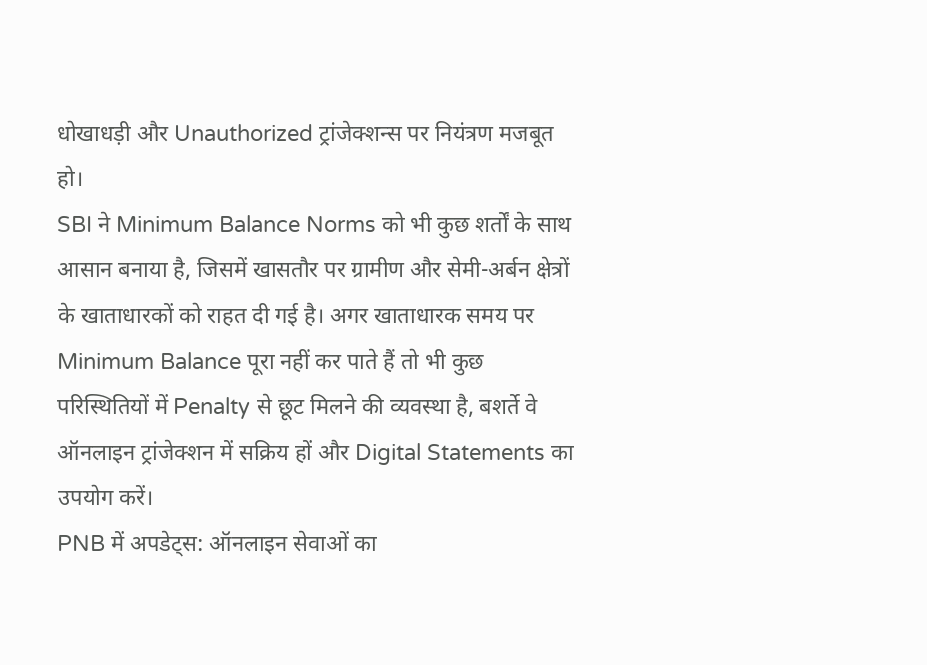धोखाधड़ी और Unauthorized ट्रांजेक्शन्स पर नियंत्रण मजबूत हो।
SBI ने Minimum Balance Norms को भी कुछ शर्तों के साथ आसान बनाया है, जिसमें खासतौर पर ग्रामीण और सेमी-अर्बन क्षेत्रों के खाताधारकों को राहत दी गई है। अगर खाताधारक समय पर Minimum Balance पूरा नहीं कर पाते हैं तो भी कुछ परिस्थितियों में Penalty से छूट मिलने की व्यवस्था है, बशर्ते वे ऑनलाइन ट्रांजेक्शन में सक्रिय हों और Digital Statements का उपयोग करें।
PNB में अपडेट्स: ऑनलाइन सेवाओं का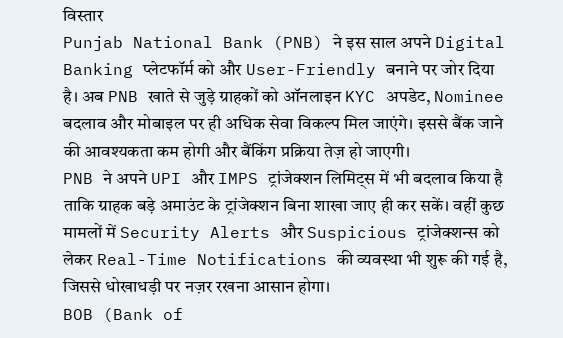विस्तार
Punjab National Bank (PNB) ने इस साल अपने Digital Banking प्लेटफॉर्म को और User-Friendly बनाने पर जोर दिया है। अब PNB खाते से जुड़े ग्राहकों को ऑनलाइन KYC अपडेट, Nominee बदलाव और मोबाइल पर ही अधिक सेवा विकल्प मिल जाएंगे। इससे बैंक जाने की आवश्यकता कम होगी और बैंकिंग प्रक्रिया तेज़ हो जाएगी।
PNB ने अपने UPI और IMPS ट्रांजेक्शन लिमिट्स में भी बदलाव किया है ताकि ग्राहक बड़े अमाउंट के ट्रांजेक्शन बिना शाखा जाए ही कर सकें। वहीं कुछ मामलों में Security Alerts और Suspicious ट्रांजेक्शन्स को लेकर Real-Time Notifications की व्यवस्था भी शुरू की गई है, जिससे धोखाधड़ी पर नज़र रखना आसान होगा।
BOB (Bank of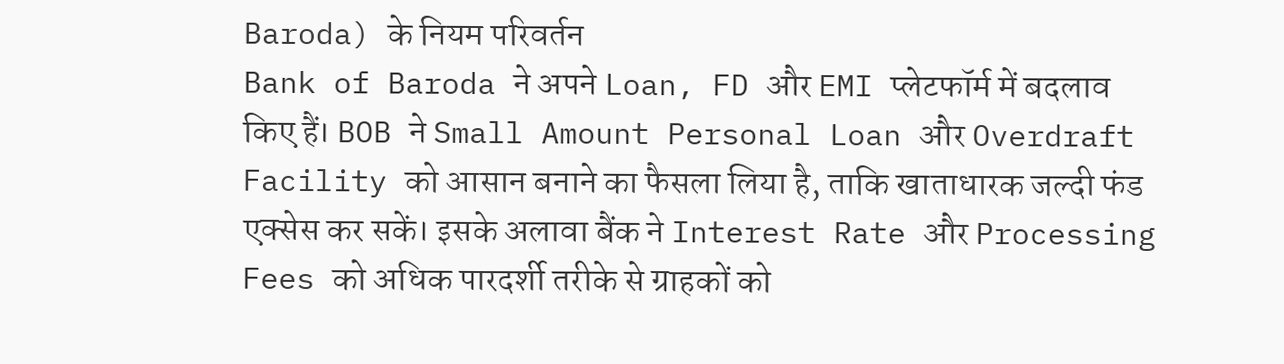Baroda) के नियम परिवर्तन
Bank of Baroda ने अपने Loan, FD और EMI प्लेटफॉर्म में बदलाव किए हैं। BOB ने Small Amount Personal Loan और Overdraft Facility को आसान बनाने का फैसला लिया है, ताकि खाताधारक जल्दी फंड एक्सेस कर सकें। इसके अलावा बैंक ने Interest Rate और Processing Fees को अधिक पारदर्शी तरीके से ग्राहकों को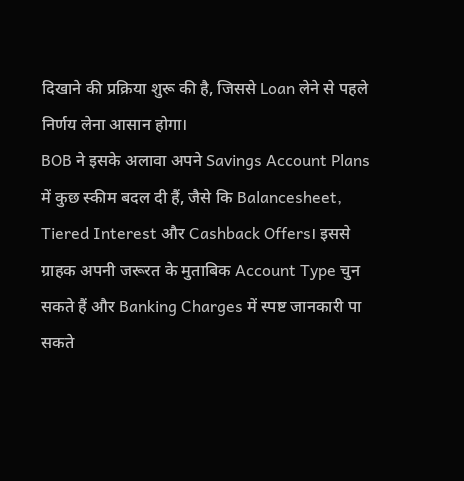दिखाने की प्रक्रिया शुरू की है, जिससे Loan लेने से पहले निर्णय लेना आसान होगा।
BOB ने इसके अलावा अपने Savings Account Plans में कुछ स्कीम बदल दी हैं, जैसे कि Balancesheet, Tiered Interest और Cashback Offers। इससे ग्राहक अपनी जरूरत के मुताबिक Account Type चुन सकते हैं और Banking Charges में स्पष्ट जानकारी पा सकते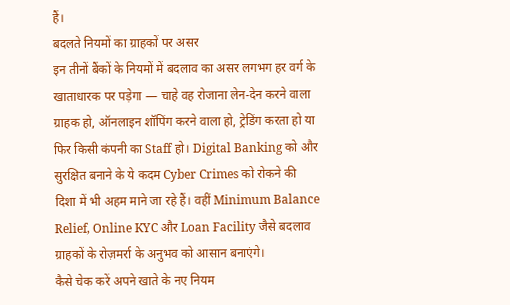हैं।
बदलते नियमों का ग्राहकों पर असर
इन तीनों बैंकों के नियमों में बदलाव का असर लगभग हर वर्ग के खाताधारक पर पड़ेगा — चाहे वह रोजाना लेन-देन करने वाला ग्राहक हो, ऑनलाइन शॉपिंग करने वाला हो, ट्रेडिंग करता हो या फिर किसी कंपनी का Staff हो। Digital Banking को और सुरक्षित बनाने के ये कदम Cyber Crimes को रोकने की दिशा में भी अहम माने जा रहे हैं। वहीं Minimum Balance Relief, Online KYC और Loan Facility जैसे बदलाव ग्राहकों के रोज़मर्रा के अनुभव को आसान बनाएंगे।
कैसे चेक करें अपने खाते के नए नियम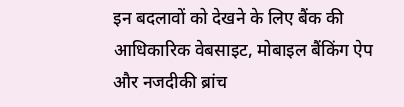इन बदलावों को देखने के लिए बैंक की आधिकारिक वेबसाइट, मोबाइल बैंकिंग ऐप और नजदीकी ब्रांच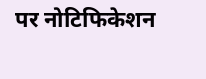पर नोटिफिकेशन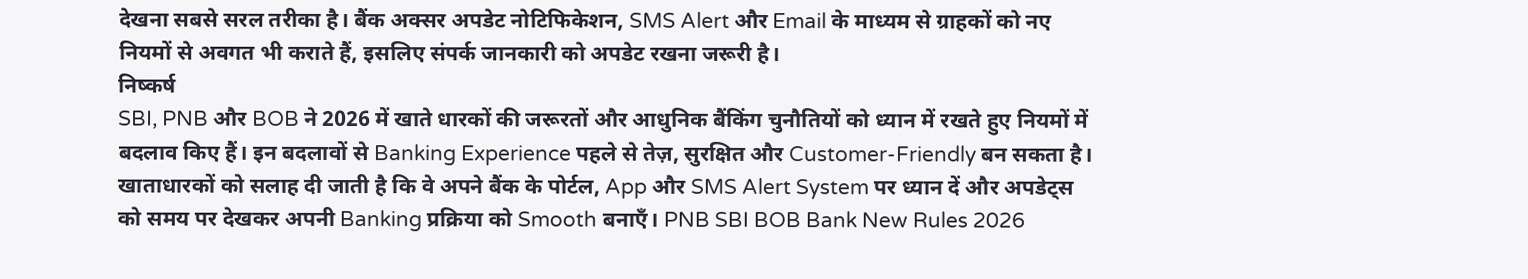देखना सबसे सरल तरीका है। बैंक अक्सर अपडेट नोटिफिकेशन, SMS Alert और Email के माध्यम से ग्राहकों को नए नियमों से अवगत भी कराते हैं, इसलिए संपर्क जानकारी को अपडेट रखना जरूरी है।
निष्कर्ष
SBI, PNB और BOB ने 2026 में खाते धारकों की जरूरतों और आधुनिक बैंकिंग चुनौतियों को ध्यान में रखते हुए नियमों में बदलाव किए हैं। इन बदलावों से Banking Experience पहले से तेज़, सुरक्षित और Customer-Friendly बन सकता है। खाताधारकों को सलाह दी जाती है कि वे अपने बैंक के पोर्टल, App और SMS Alert System पर ध्यान दें और अपडेट्स को समय पर देखकर अपनी Banking प्रक्रिया को Smooth बनाएँ। PNB SBI BOB Bank New Rules 2026